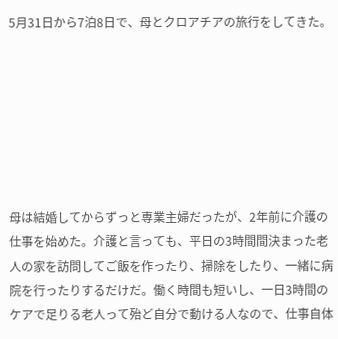5月31日から7泊8日で、母とクロアチアの旅行をしてきた。







母は結婚してからずっと専業主婦だったが、2年前に介護の仕事を始めた。介護と言っても、平日の3時間間決まった老人の家を訪問してご飯を作ったり、掃除をしたり、一緒に病院を行ったりするだけだ。働く時間も短いし、一日3時間のケアで足りる老人って殆ど自分で動ける人なので、仕事自体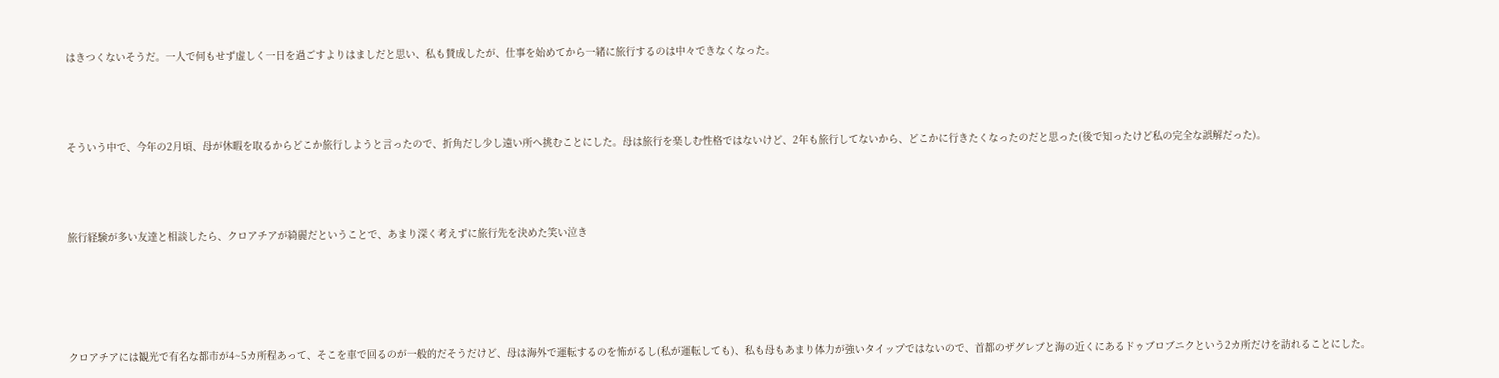はきつくないそうだ。一人で何もせず虚しく一日を過ごすよりはましだと思い、私も賛成したが、仕事を始めてから一緒に旅行するのは中々できなくなった。





そういう中で、今年の2月頃、母が休暇を取るからどこか旅行しようと言ったので、折角だし少し遠い所へ挑むことにした。母は旅行を楽しむ性格ではないけど、2年も旅行してないから、どこかに行きたくなったのだと思った(後で知ったけど私の完全な誤解だった)。





旅行経験が多い友達と相談したら、クロアチアが綺麗だということで、あまり深く考えずに旅行先を決めた笑い泣き







クロアチアには観光で有名な都市が4~5カ所程あって、そこを車で回るのが一般的だそうだけど、母は海外で運転するのを怖がるし(私が運転しても)、私も母もあまり体力が強いタイップではないので、首都のザグレブと海の近くにあるドゥブロブニクという2カ所だけを訪れることにした。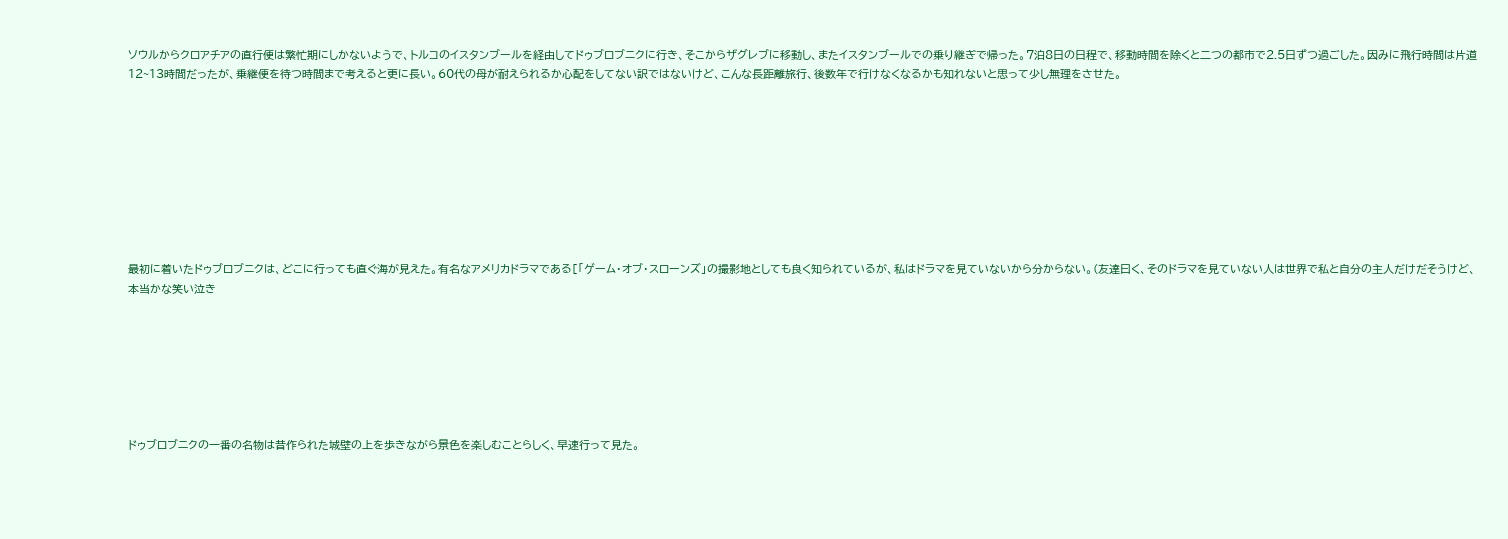ソウルからクロアチアの直行便は繁忙期にしかないようで、トルコのイスタンブールを経由してドゥブロブニクに行き、そこからザグレブに移動し、またイスタンブールでの乗り継ぎで帰った。7泊8日の日程で、移動時間を除くと二つの都市で2.5日ずつ過ごした。因みに飛行時間は片道12~13時間だったが、乗継便を待つ時間まで考えると更に長い。60代の母が耐えられるか心配をしてない訳ではないけど、こんな長距離旅行、後数年で行けなくなるかも知れないと思って少し無理をさせた。









最初に着いたドゥブロブニクは、どこに行っても直ぐ海が見えた。有名なアメリカドラマである[「ゲーム・オブ・スローンズ」の撮影地としても良く知られているが、私はドラマを見ていないから分からない。(友達曰く、そのドラマを見ていない人は世界で私と自分の主人だけだそうけど、本当かな笑い泣き







ドゥブロブニクの一番の名物は昔作られた城壁の上を歩きながら景色を楽しむことらしく、早速行って見た。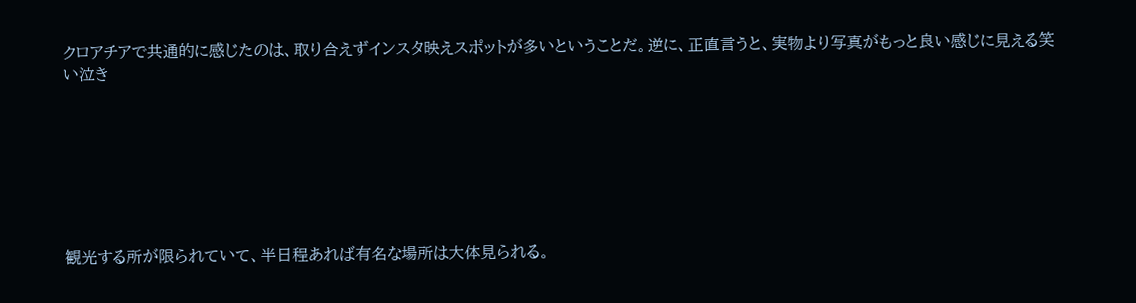クロアチアで共通的に感じたのは、取り合えずインスタ映えスポットが多いということだ。逆に、正直言うと、実物より写真がもっと良い感じに見える笑い泣き







観光する所が限られていて、半日程あれば有名な場所は大体見られる。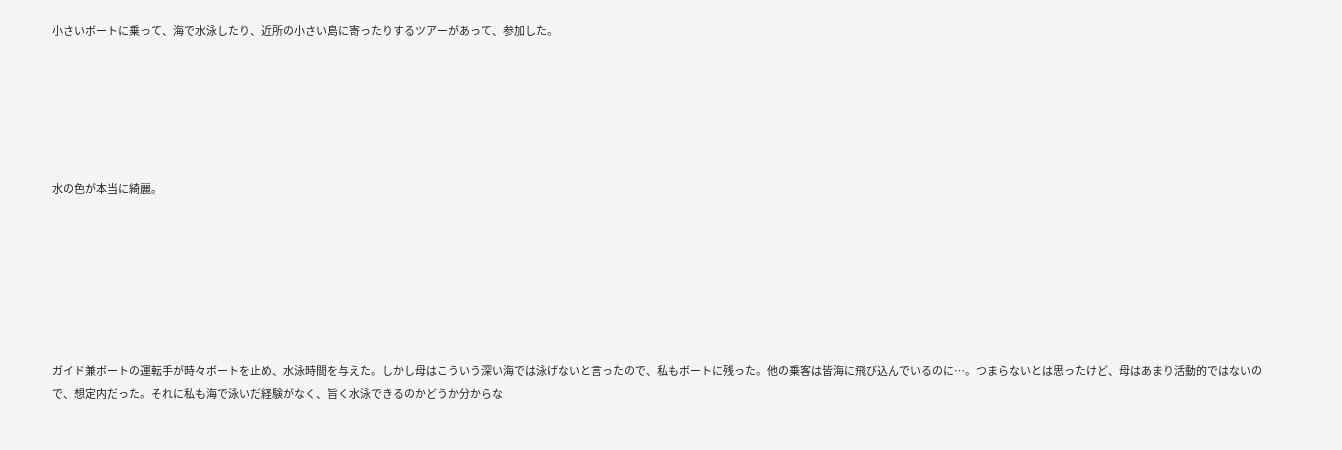小さいボートに乗って、海で水泳したり、近所の小さい島に寄ったりするツアーがあって、参加した。






水の色が本当に綺麗。







ガイド兼ボートの運転手が時々ボートを止め、水泳時間を与えた。しかし母はこういう深い海では泳げないと言ったので、私もボートに残った。他の乗客は皆海に飛び込んでいるのに…。つまらないとは思ったけど、母はあまり活動的ではないので、想定内だった。それに私も海で泳いだ経験がなく、旨く水泳できるのかどうか分からな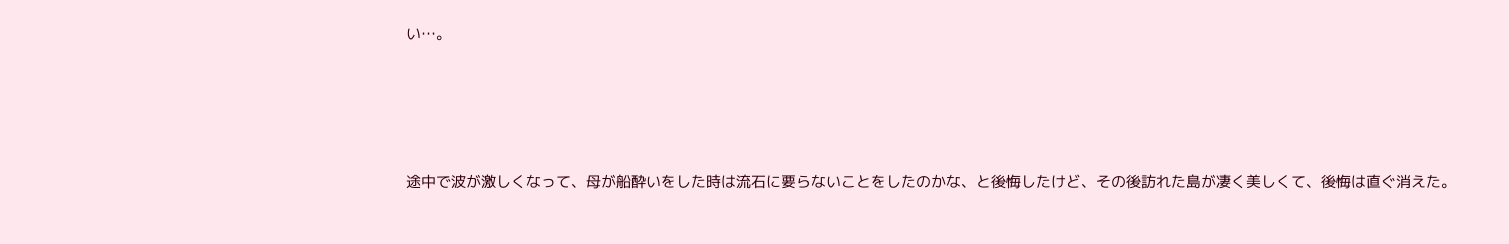い…。







途中で波が激しくなって、母が船酔いをした時は流石に要らないことをしたのかな、と後悔したけど、その後訪れた島が凄く美しくて、後悔は直ぐ消えた。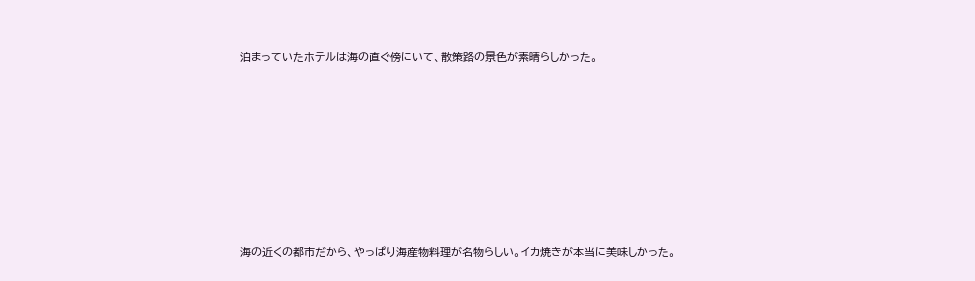泊まっていたホテルは海の直ぐ傍にいて、散策路の景色が素晴らしかった。









海の近くの都市だから、やっぱり海産物料理が名物らしい。イカ焼きが本当に美味しかった。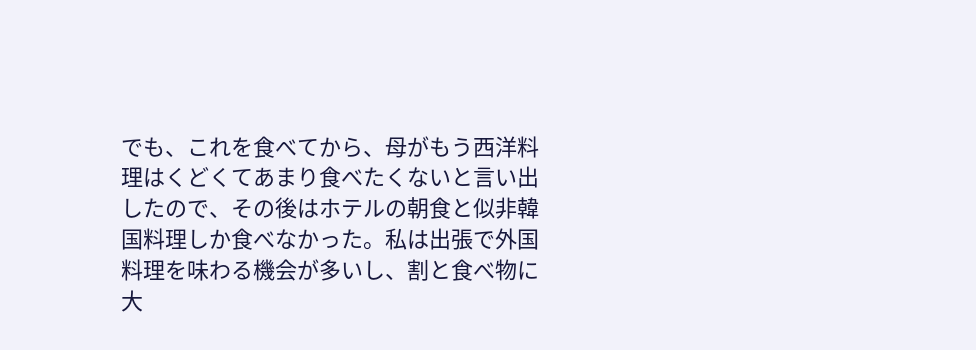でも、これを食べてから、母がもう西洋料理はくどくてあまり食べたくないと言い出したので、その後はホテルの朝食と似非韓国料理しか食べなかった。私は出張で外国料理を味わる機会が多いし、割と食べ物に大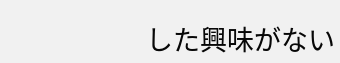した興味がない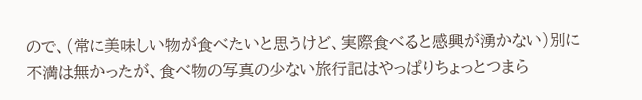ので、(常に美味しい物が食べたいと思うけど、実際食べると感興が湧かない)別に不満は無かったが、食べ物の写真の少ない旅行記はやっぱりちょっとつまら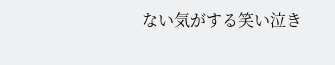ない気がする笑い泣き